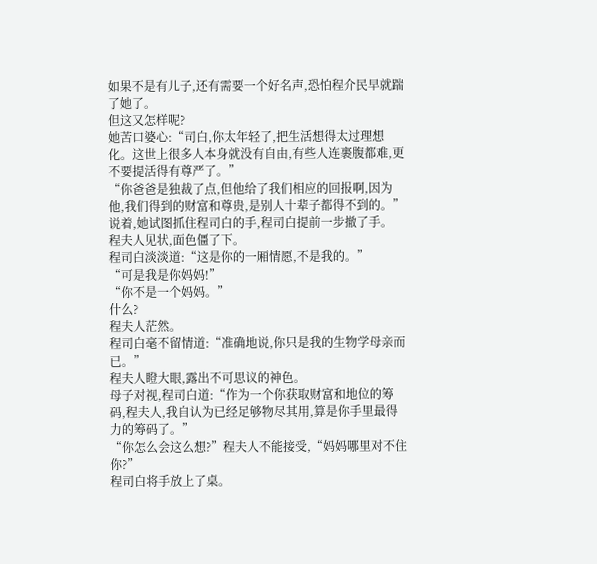如果不是有儿子,还有需要一个好名声,恐怕程介民早就踹了她了。
但这又怎样呢?
她苦口婆心:“司白,你太年轻了,把生活想得太过理想化。这世上很多人本身就没有自由,有些人连裹腹都难,更不要提活得有尊严了。”
“你爸爸是独裁了点,但他给了我们相应的回报啊,因为他,我们得到的财富和尊贵,是别人十辈子都得不到的。”
说着,她试图抓住程司白的手,程司白提前一步撤了手。
程夫人见状,面色僵了下。
程司白淡淡道:“这是你的一厢情愿,不是我的。”
“可是我是你妈妈!”
“你不是一个妈妈。”
什么?
程夫人茫然。
程司白毫不留情道:“准确地说,你只是我的生物学母亲而已。”
程夫人瞪大眼,露出不可思议的神色。
母子对视,程司白道:“作为一个你获取财富和地位的筹码,程夫人,我自认为已经足够物尽其用,算是你手里最得力的筹码了。”
“你怎么会这么想?”程夫人不能接受,“妈妈哪里对不住你?”
程司白将手放上了桌。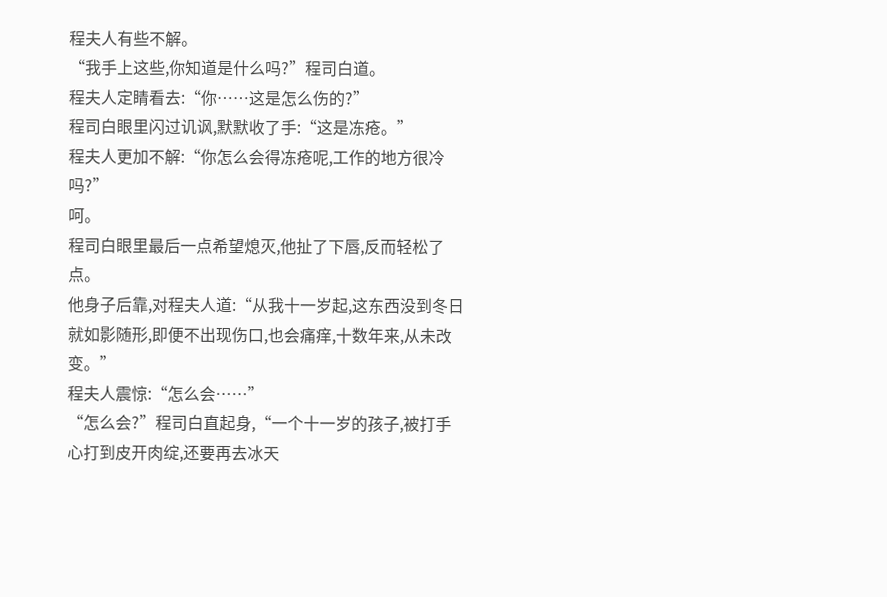程夫人有些不解。
“我手上这些,你知道是什么吗?”程司白道。
程夫人定睛看去:“你……这是怎么伤的?”
程司白眼里闪过讥讽,默默收了手:“这是冻疮。”
程夫人更加不解:“你怎么会得冻疮呢,工作的地方很冷吗?”
呵。
程司白眼里最后一点希望熄灭,他扯了下唇,反而轻松了点。
他身子后靠,对程夫人道:“从我十一岁起,这东西没到冬日就如影随形,即便不出现伤口,也会痛痒,十数年来,从未改变。”
程夫人震惊:“怎么会……”
“怎么会?”程司白直起身,“一个十一岁的孩子,被打手心打到皮开肉绽,还要再去冰天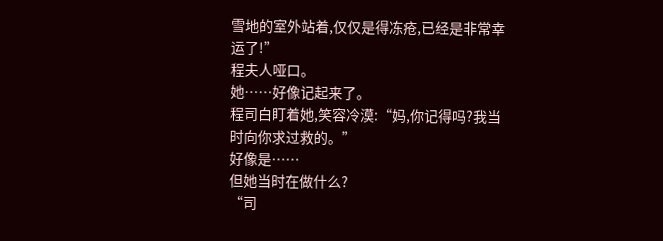雪地的室外站着,仅仅是得冻疮,已经是非常幸运了!”
程夫人哑口。
她……好像记起来了。
程司白盯着她,笑容冷漠:“妈,你记得吗?我当时向你求过救的。”
好像是……
但她当时在做什么?
“司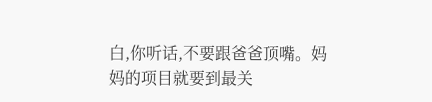白,你听话,不要跟爸爸顶嘴。妈妈的项目就要到最关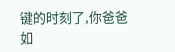键的时刻了,你爸爸如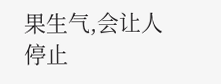果生气,会让人停止